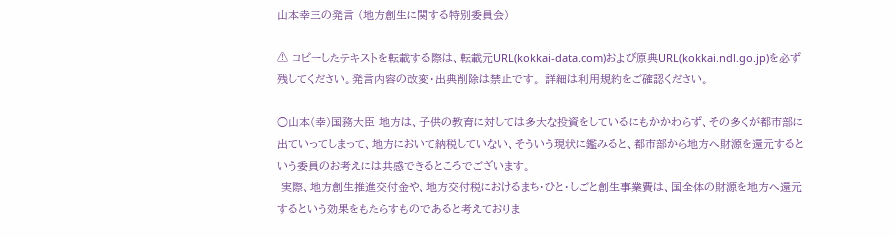山本幸三の発言 (地方創生に関する特別委員会)

⚠ コピーしたテキストを転載する際は、転載元URL(kokkai-data.com)および原典URL(kokkai.ndl.go.jp)を必ず残してください。発言内容の改変・出典削除は禁止です。 詳細は利用規約をご確認ください。

○山本(幸)国務大臣 地方は、子供の教育に対しては多大な投資をしているにもかかわらず、その多くが都市部に出ていってしまって、地方において納税していない、そういう現状に鑑みると、都市部から地方へ財源を還元するという委員のお考えには共感できるところでございます。
 実際、地方創生推進交付金や、地方交付税におけるまち・ひと・しごと創生事業費は、国全体の財源を地方へ還元するという効果をもたらすものであると考えておりま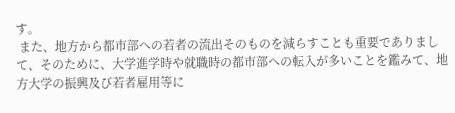す。
 また、地方から都市部への若者の流出そのものを減らすことも重要でありまして、そのために、大学進学時や就職時の都市部への転入が多いことを鑑みて、地方大学の振興及び若者雇用等に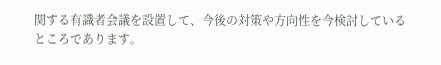関する有識者会議を設置して、今後の対策や方向性を今検討しているところであります。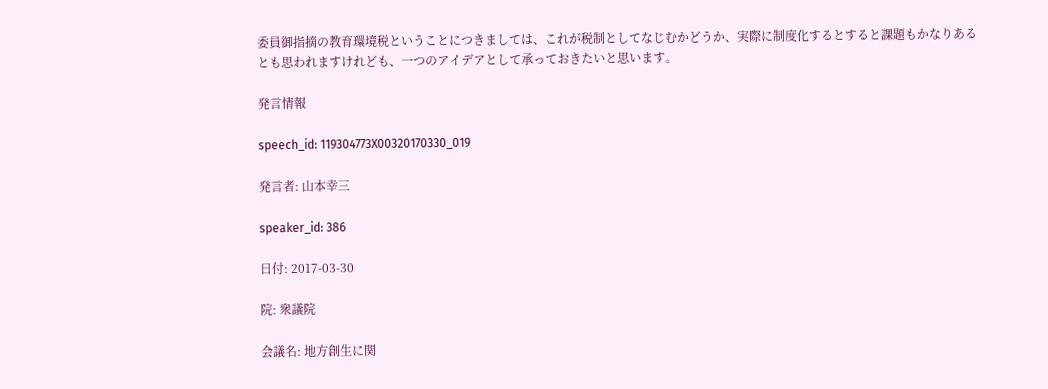委員御指摘の教育環境税ということにつきましては、これが税制としてなじむかどうか、実際に制度化するとすると課題もかなりあるとも思われますけれども、一つのアイデアとして承っておきたいと思います。

発言情報

speech_id: 119304773X00320170330_019

発言者: 山本幸三

speaker_id: 386

日付: 2017-03-30

院: 衆議院

会議名: 地方創生に関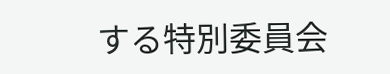する特別委員会